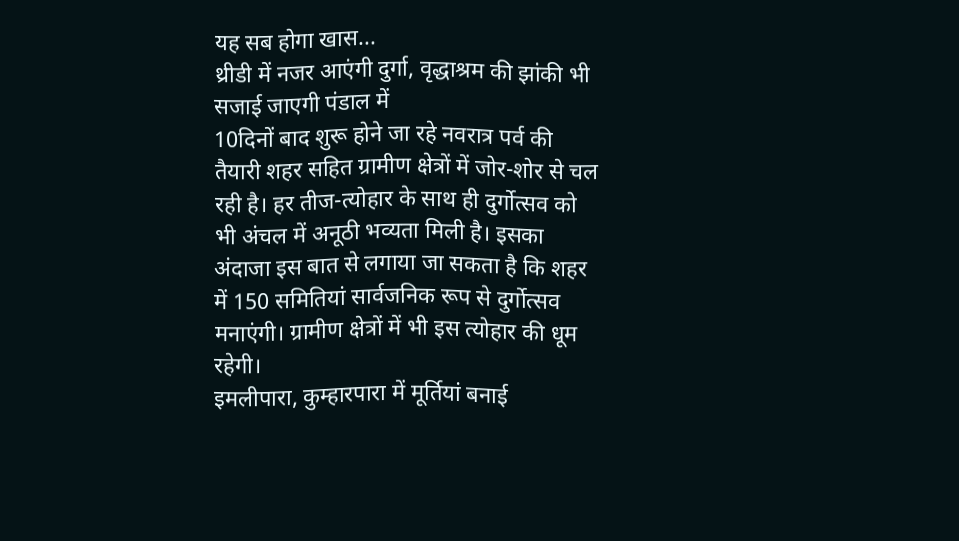यह सब होगा खास...
थ्रीडी में नजर आएंगी दुर्गा, वृद्धाश्रम की झांकी भी सजाई जाएगी पंडाल में
10दिनों बाद शुरू होने जा रहे नवरात्र पर्व की तैयारी शहर सहित ग्रामीण क्षेत्रों में जोर-शोर से चल रही है। हर तीज-त्योहार के साथ ही दुर्गोत्सव को भी अंचल में अनूठी भव्यता मिली है। इसका अंदाजा इस बात से लगाया जा सकता है कि शहर में 150 समितियां सार्वजनिक रूप से दुर्गोत्सव मनाएंगी। ग्रामीण क्षेत्रों में भी इस त्योहार की धूम रहेगी।
इमलीपारा, कुम्हारपारा में मूर्तियां बनाई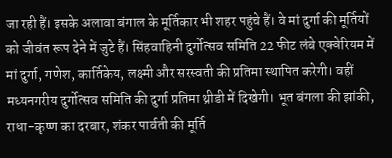जा रही हैं। इसके अलावा बंगाल के मूर्तिकार भी शहर पहुंचे हैं। वे मां दुर्गा की मूर्तियों को जीवंत रूप देने में जुटे हैं। सिंहवाहिनी दुर्गोत्सव समिति 22 फीट लंबे एक्वेरियम में मां दुर्गा, गणेश, कार्तिकेय, लक्ष्मी और सरस्वती की प्रतिमा स्थापित करेगी। वहीं मध्यनगरीय दुर्गोत्सव समिति की दुर्गा प्रतिमा थ्रीडी में दिखेगी। भूत बंगला की झांकी, राधा-कृष्ण का दरबार, शंकर पार्वती की मूर्ति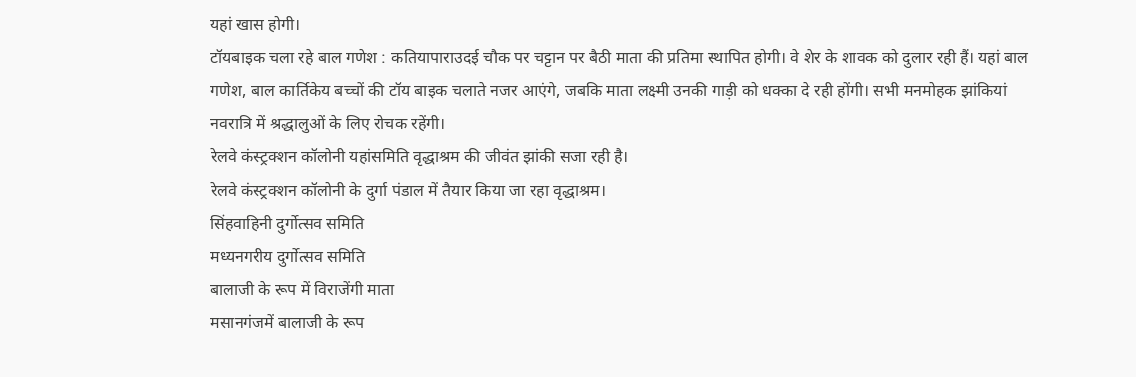यहां खास होगी।
टॉयबाइक चला रहे बाल गणेश : कतियापाराउदई चौक पर चट्टान पर बैठी माता की प्रतिमा स्थापित होगी। वे शेर के शावक को दुलार रही हैं। यहां बाल गणेश, बाल कार्तिकेय बच्चों की टॉय बाइक चलाते नजर आएंगे, जबकि माता लक्ष्मी उनकी गाड़ी को धक्का दे रही होंगी। सभी मनमोहक झांकियां नवरात्रि में श्रद्धालुओं के लिए रोचक रहेंगी।
रेलवे कंस्ट्रक्शन कॉलोनी यहांसमिति वृद्धाश्रम की जीवंत झांकी सजा रही है।
रेलवे कंस्ट्रक्शन कॉलोनी के दुर्गा पंडाल में तैयार किया जा रहा वृद्धाश्रम।
सिंहवाहिनी दुर्गोत्सव समिति
मध्यनगरीय दुर्गोत्सव समिति
बालाजी के रूप में विराजेंगी माता
मसानगंजमें बालाजी के रूप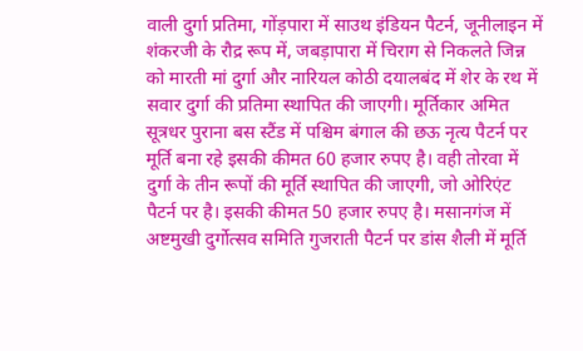वाली दुर्गा प्रतिमा, गोंड़पारा में साउथ इंडियन पैटर्न, जूनीलाइन में शंकरजी के रौद्र रूप में, जबड़ापारा में चिराग से निकलते जिन्न को मारती मां दुर्गा और नारियल कोठी दयालबंद में शेर के रथ में सवार दुर्गा की प्रतिमा स्थापित की जाएगी। मूर्तिकार अमित सूत्रधर पुराना बस स्टैंड में पश्चिम बंगाल की छऊ नृत्य पैटर्न पर मूर्ति बना रहे इसकी कीमत 60 हजार रुपए है। वही तोरवा में दुर्गा के तीन रूपों की मूर्ति स्थापित की जाएगी, जो ओरिएंट पैटर्न पर है। इसकी कीमत 50 हजार रुपए है। मसानगंज में अष्टमुखी दुर्गोत्सव समिति गुजराती पैटर्न पर डांस शैली में मूर्ति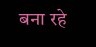बना रहे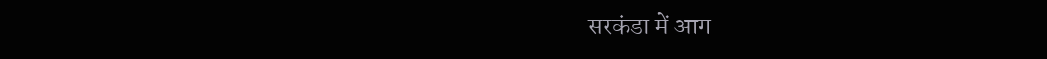सरकंडा में आग